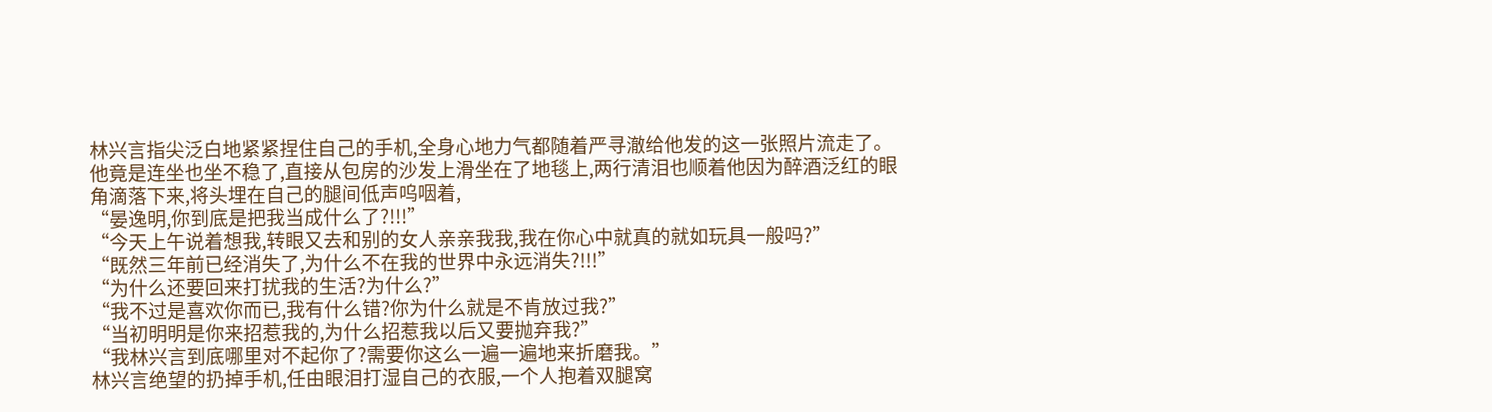林兴言指尖泛白地紧紧捏住自己的手机,全身心地力气都随着严寻澈给他发的这一张照片流走了。
他竟是连坐也坐不稳了,直接从包房的沙发上滑坐在了地毯上,两行清泪也顺着他因为醉酒泛红的眼角滴落下来,将头埋在自己的腿间低声呜咽着,
“晏逸明,你到底是把我当成什么了?!!!”
“今天上午说着想我,转眼又去和别的女人亲亲我我,我在你心中就真的就如玩具一般吗?”
“既然三年前已经消失了,为什么不在我的世界中永远消失?!!!”
“为什么还要回来打扰我的生活?为什么?”
“我不过是喜欢你而已,我有什么错?你为什么就是不肯放过我?”
“当初明明是你来招惹我的,为什么招惹我以后又要抛弃我?”
“我林兴言到底哪里对不起你了?需要你这么一遍一遍地来折磨我。”
林兴言绝望的扔掉手机,任由眼泪打湿自己的衣服,一个人抱着双腿窝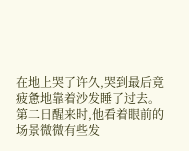在地上哭了许久,哭到最后竟疲惫地靠着沙发睡了过去。
第二日醒来时,他看着眼前的场景微微有些发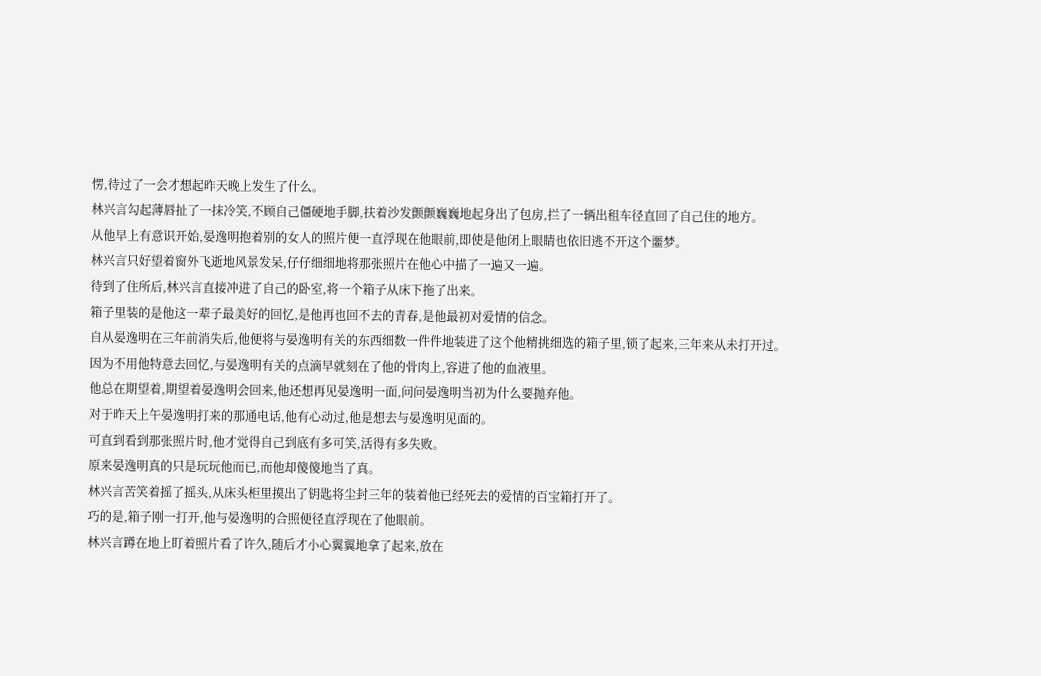愣,待过了一会才想起昨天晚上发生了什么。
林兴言勾起薄唇扯了一抹冷笑,不顾自己僵硬地手脚,扶着沙发颤颤巍巍地起身出了包房,拦了一辆出租车径直回了自己住的地方。
从他早上有意识开始,晏逸明抱着别的女人的照片便一直浮现在他眼前,即使是他闭上眼睛也依旧逃不开这个噩梦。
林兴言只好望着窗外飞逝地风景发呆,仔仔细细地将那张照片在他心中描了一遍又一遍。
待到了住所后,林兴言直接冲进了自己的卧室,将一个箱子从床下拖了出来。
箱子里装的是他这一辈子最美好的回忆,是他再也回不去的青春,是他最初对爱情的信念。
自从晏逸明在三年前消失后,他便将与晏逸明有关的东西细数一件件地装进了这个他精挑细选的箱子里,锁了起来,三年来从未打开过。
因为不用他特意去回忆,与晏逸明有关的点滴早就刻在了他的骨肉上,容进了他的血液里。
他总在期望着,期望着晏逸明会回来,他还想再见晏逸明一面,问问晏逸明当初为什么要抛弃他。
对于昨天上午晏逸明打来的那通电话,他有心动过,他是想去与晏逸明见面的。
可直到看到那张照片时,他才觉得自己到底有多可笑,活得有多失败。
原来晏逸明真的只是玩玩他而已,而他却傻傻地当了真。
林兴言苦笑着摇了摇头,从床头柜里摸出了钥匙将尘封三年的装着他已经死去的爱情的百宝箱打开了。
巧的是,箱子刚一打开,他与晏逸明的合照便径直浮现在了他眼前。
林兴言蹲在地上盯着照片看了许久,随后才小心翼翼地拿了起来,放在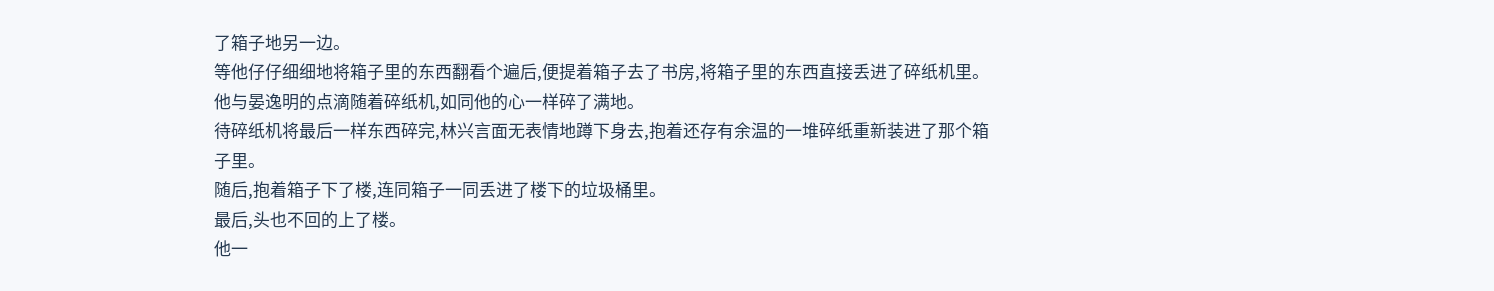了箱子地另一边。
等他仔仔细细地将箱子里的东西翻看个遍后,便提着箱子去了书房,将箱子里的东西直接丢进了碎纸机里。
他与晏逸明的点滴随着碎纸机,如同他的心一样碎了满地。
待碎纸机将最后一样东西碎完,林兴言面无表情地蹲下身去,抱着还存有余温的一堆碎纸重新装进了那个箱子里。
随后,抱着箱子下了楼,连同箱子一同丢进了楼下的垃圾桶里。
最后,头也不回的上了楼。
他一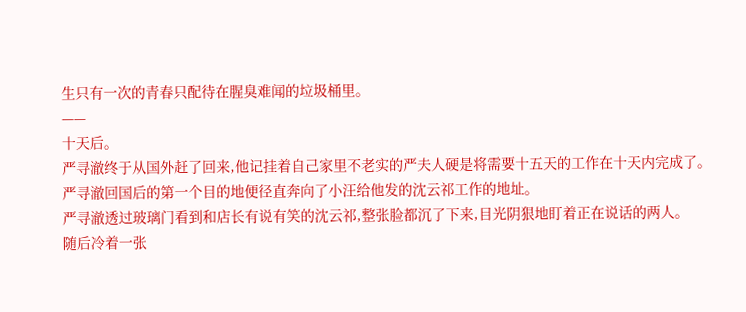生只有一次的青春只配待在腥臭难闻的垃圾桶里。
——
十天后。
严寻澈终于从国外赶了回来,他记挂着自己家里不老实的严夫人硬是将需要十五天的工作在十天内完成了。
严寻澈回国后的第一个目的地便径直奔向了小汪给他发的沈云祁工作的地址。
严寻澈透过玻璃门看到和店长有说有笑的沈云祁,整张脸都沉了下来,目光阴狠地盯着正在说话的两人。
随后冷着一张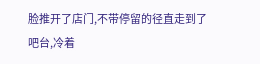脸推开了店门,不带停留的径直走到了吧台,冷着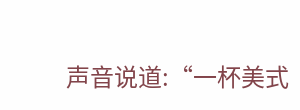声音说道:“一杯美式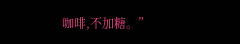咖啡,不加糖。”